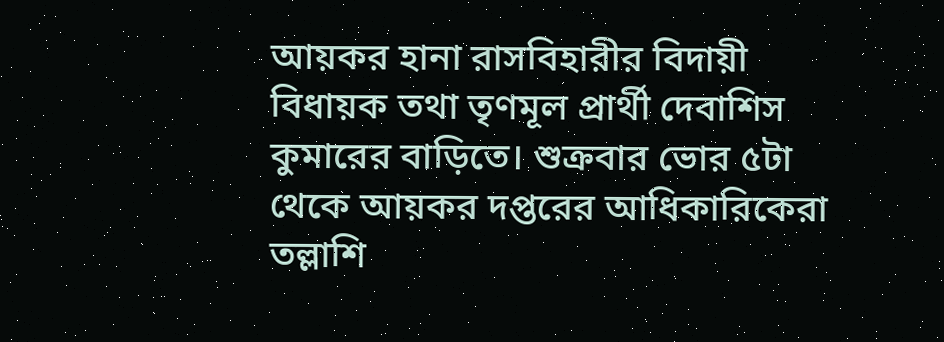আয়কর হানা রাসবিহারীর বিদায়ী বিধায়ক তথা তৃণমূল প্রার্থী দেবাশিস কুমারের বাড়িতে। শুক্রবার ভোর ৫টা থেকে আয়কর দপ্তরের আধিকারিকেরা তল্লাশি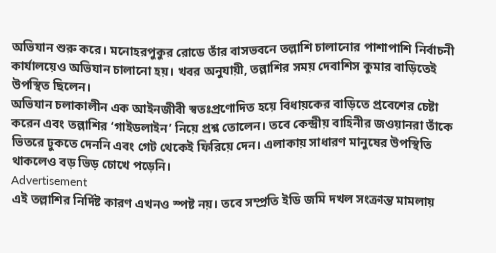অভিযান শুরু করে। মনোহরপুকুর রোডে তাঁর বাসভবনে তল্লাশি চালানোর পাশাপাশি নির্বাচনী কার্যালয়েও অভিযান চালানো হয়। খবর অনুযায়ী, তল্লাশির সময় দেবাশিস কুমার বাড়িতেই উপস্থিত ছিলেন।
অভিযান চলাকালীন এক আইনজীবী স্বতঃপ্রণোদিত হয়ে বিধায়কের বাড়িতে প্রবেশের চেষ্টা করেন এবং তল্লাশির ‘গাইডলাইন’ নিয়ে প্রশ্ন তোলেন। তবে কেন্দ্রীয় বাহিনীর জওয়ানরা তাঁকে ভিতরে ঢুকতে দেননি এবং গেট থেকেই ফিরিয়ে দেন। এলাকায় সাধারণ মানুষের উপস্থিতি থাকলেও বড় ভিড় চোখে পড়েনি।
Advertisement
এই তল্লাশির নির্দিষ্ট কারণ এখনও স্পষ্ট নয়। তবে সম্প্রতি ইডি জমি দখল সংক্রান্ত মামলায়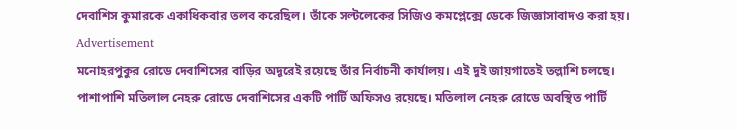দেবাশিস কুমারকে একাধিকবার তলব করেছিল। তাঁকে সল্টলেকের সিজিও কমপ্লেক্সে ডেকে জিজ্ঞাসাবাদও করা হয়।
Advertisement
মনোহরপুকুর রোডে দেবাশিসের বাড়ির অদূরেই রয়েছে তাঁর নির্বাচনী কার্যালয়। এই দুই জায়গাতেই তল্লাশি চলছে। পাশাপাশি মতিলাল নেহরু রোডে দেবাশিসের একটি পার্টি অফিসও রয়েছে। মতিলাল নেহরু রোডে অবস্থিত পার্টি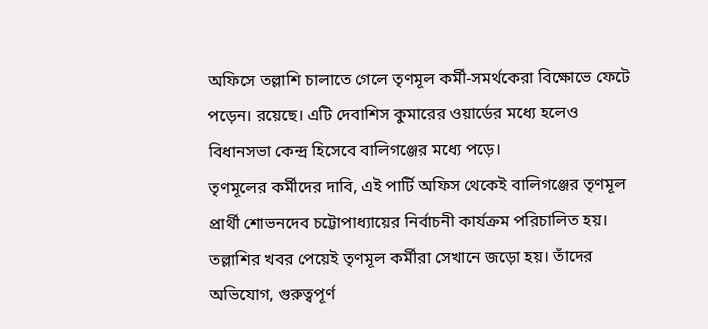অফিসে তল্লাশি চালাতে গেলে তৃণমূল কর্মী-সমর্থকেরা বিক্ষোভে ফেটে পড়েন। রয়েছে। এটি দেবাশিস কুমারের ওয়ার্ডের মধ্যে হলেও বিধানসভা কেন্দ্র হিসেবে বালিগঞ্জের মধ্যে পড়ে।
তৃণমূলের কর্মীদের দাবি, এই পার্টি অফিস থেকেই বালিগঞ্জের তৃণমূল প্রার্থী শোভনদেব চট্টোপাধ্যায়ের নির্বাচনী কার্যক্রম পরিচালিত হয়। তল্লাশির খবর পেয়েই তৃণমূল কর্মীরা সেখানে জড়ো হয়। তাঁদের অভিযোগ, গুরুত্বপূর্ণ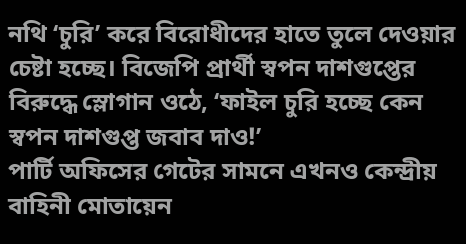নথি ‘চুরি’ করে বিরোধীদের হাতে তুলে দেওয়ার চেষ্টা হচ্ছে। বিজেপি প্রার্থী স্বপন দাশগুপ্তের বিরুদ্ধে স্লোগান ওঠে, ‘ফাইল চুরি হচ্ছে কেন স্বপন দাশগুপ্ত জবাব দাও!’
পার্টি অফিসের গেটের সামনে এখনও কেন্দ্রীয় বাহিনী মোতায়েন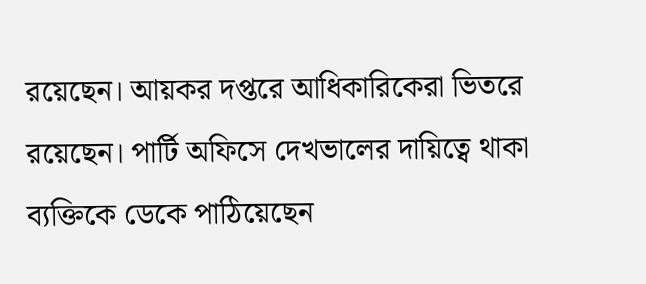রয়েছেন। আয়কর দপ্তরে আধিকারিকেরা ভিতরে রয়েছেন। পার্টি অফিসে দেখভালের দায়িত্বে থাকা ব্যক্তিকে ডেকে পাঠিয়েছেন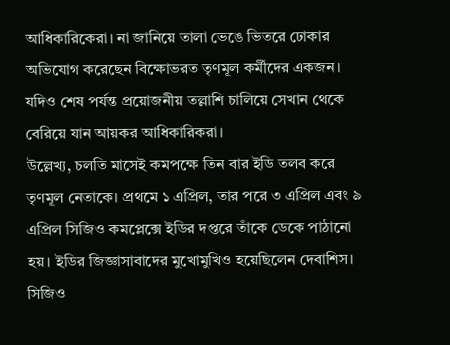আধিকারিকেরা। না জানিয়ে তালা ভেঙে ভিতরে ঢোকার অভিযোগ করেছেন বিক্ষোভরত তৃণমূল কর্মীদের একজন। যদিও শেষ পর্যন্ত প্রয়োজনীয় তল্লাশি চালিয়ে সেখান থেকে বেরিয়ে যান আয়কর আধিকারিকরা।
উল্লেখ্য, চলতি মাসেই কমপক্ষে তিন বার ইডি তলব করে তৃণমূল নেতাকে। প্রথমে ১ এপ্রিল, তার পরে ৩ এপ্রিল এবং ৯ এপ্রিল সিজিও কমপ্লেক্সে ইডির দপ্তরে তাঁকে ডেকে পাঠানো হয়। ইডির জিজ্ঞাসাবাদের মুখোমুখিও হয়েছিলেন দেবাশিস। সিজিও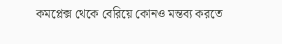কমপ্লেক্স থেকে বেরিয়ে কোনও মন্তব্য করতে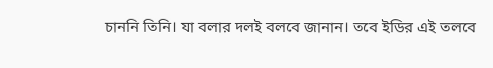চাননি তিনি। যা বলার দলই বলবে জানান। তবে ইডির এই তলবে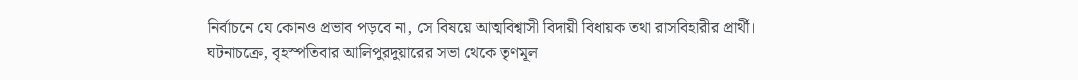নির্বাচনে যে কোনও প্রভাব পড়বে না, সে বিষয়ে আত্মবিশ্বাসী বিদায়ী বিধায়ক তথা রাসবিহারীর প্রার্থী।
ঘটনাচক্রে, বৃহস্পতিবার আলিপুরদুয়ারের সভা থেকে তৃণমূল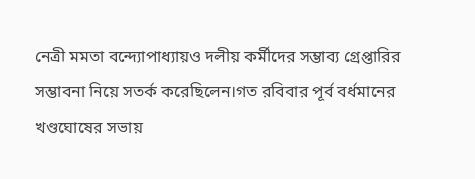নেত্রী মমতা বন্দ্যোপাধ্যায়ও দলীয় কর্মীদের সম্ভাব্য গ্রেপ্তারির সম্ভাবনা নিয়ে সতর্ক করেছিলেন।গত রবিবার পূর্ব বর্ধমানের খণ্ডঘোষের সভায়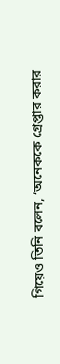গিয়েও তিনি বলেন, ‘অনেককে গ্রেপ্তার করার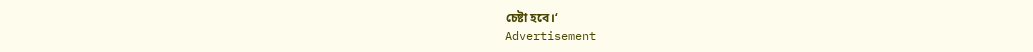চেষ্টা হবে।‘
Advertisement